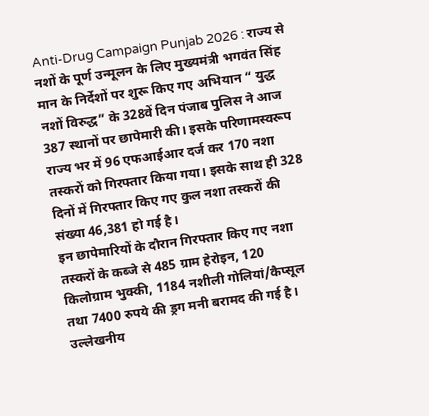Anti-Drug Campaign Punjab 2026 : राज्य से नशों के पूर्ण उन्मूलन के लिए मुख्यमंत्री भगवंत सिंह मान के निर्देशों पर शुरू किए गए अभियान “ युद्ध नशों विरुद्ध” के 328वें दिन पंजाब पुलिस ने आज 387 स्थानों पर छापेमारी की। इसके परिणामस्वरूप राज्य भर में 96 एफआईआर दर्ज कर 170 नशा तस्करों को गिरफ्तार किया गया। इसके साथ ही 328 दिनों में गिरफ्तार किए गए कुल नशा तस्करों की संख्या 46,381 हो गई है।
इन छापेमारियों के दौरान गिरफ्तार किए गए नशा तस्करों के कब्जे से 485 ग्राम हेरोइन, 120 किलोग्राम भुक्की, 1184 नशीली गोलियां/कैप्सूल तथा 7400 रुपये की ड्रग मनी बरामद की गई है।
उल्लेखनीय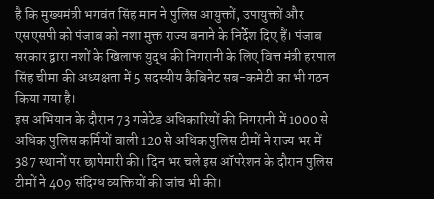है कि मुख्यमंत्री भगवंत सिंह मान ने पुलिस आयुक्तों, उपायुक्तों और एसएसपी को पंजाब को नशा मुक्त राज्य बनाने के निर्देश दिए हैं। पंजाब सरकार द्वारा नशों के खिलाफ युद्ध की निगरानी के लिए वित्त मंत्री हरपाल सिंह चीमा की अध्यक्षता में 5 सदस्यीय कैबिनेट सब-कमेटी का भी गठन किया गया है।
इस अभियान के दौरान 73 गजेटेड अधिकारियों की निगरानी में 1000 से अधिक पुलिस कर्मियों वाली 120 से अधिक पुलिस टीमों ने राज्य भर में 387 स्थानों पर छापेमारी की। दिन भर चले इस ऑपरेशन के दौरान पुलिस टीमों ने 409 संदिग्ध व्यक्तियों की जांच भी की।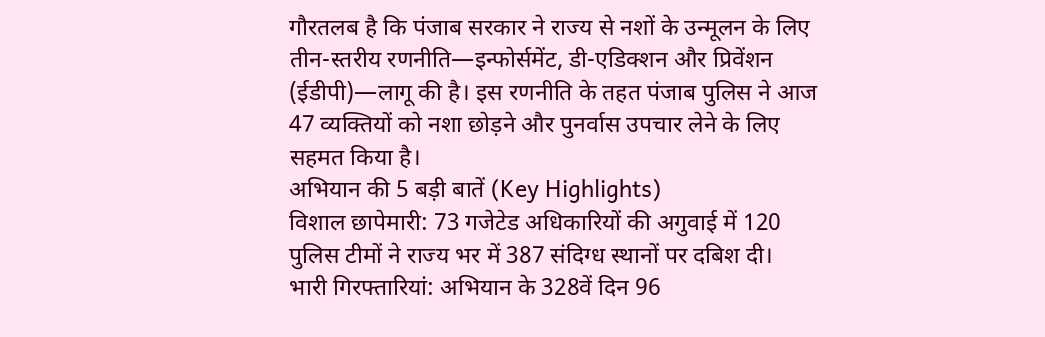गौरतलब है कि पंजाब सरकार ने राज्य से नशों के उन्मूलन के लिए तीन-स्तरीय रणनीति—इन्फोर्समेंट, डी-एडिक्शन और प्रिवेंशन (ईडीपी)—लागू की है। इस रणनीति के तहत पंजाब पुलिस ने आज 47 व्यक्तियों को नशा छोड़ने और पुनर्वास उपचार लेने के लिए सहमत किया है।
अभियान की 5 बड़ी बातें (Key Highlights)
विशाल छापेमारी: 73 गजेटेड अधिकारियों की अगुवाई में 120 पुलिस टीमों ने राज्य भर में 387 संदिग्ध स्थानों पर दबिश दी।
भारी गिरफ्तारियां: अभियान के 328वें दिन 96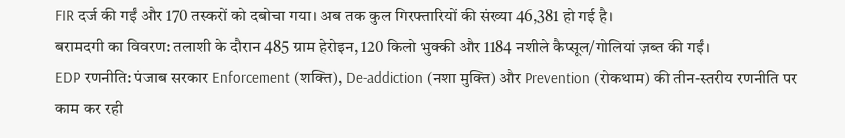FIR दर्ज की गईं और 170 तस्करों को दबोचा गया। अब तक कुल गिरफ्तारियों की संख्या 46,381 हो गई है।
बरामदगी का विवरण: तलाशी के दौरान 485 ग्राम हेरोइन, 120 किलो भुक्की और 1184 नशीले कैप्सूल/गोलियां ज़ब्त की गईं।
EDP रणनीति: पंजाब सरकार Enforcement (शक्ति), De-addiction (नशा मुक्ति) और Prevention (रोकथाम) की तीन-स्तरीय रणनीति पर काम कर रही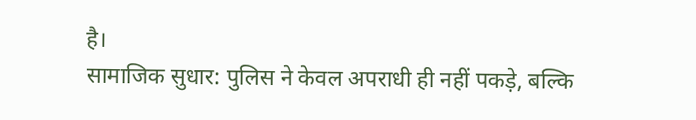है।
सामाजिक सुधार: पुलिस ने केवल अपराधी ही नहीं पकड़े, बल्कि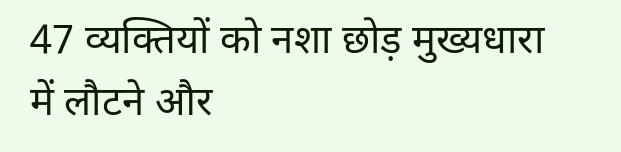47 व्यक्तियों को नशा छोड़ मुख्यधारा में लौटने और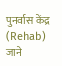पुनर्वास केंद्र (Rehab) जाने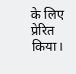के लिए प्रेरित किया।